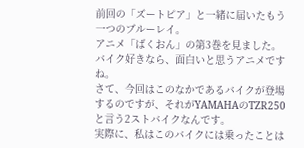前回の「ズートピア」と一緒に届いたもう一つのブルーレイ。
アニメ「ばくおん」の第3巻を見ました。
バイク好きなら、面白いと思うアニメですね。
さて、今回はこのなかであるバイクが登場するのですが、それがYAMAHAのTZR250と言う2ストバイクなんです。
実際に、私はこのバイクには乗ったことは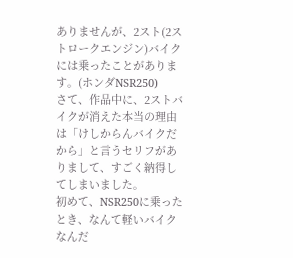ありませんが、2スト(2ストロークエンジン)バイクには乗ったことがあります。(ホンダNSR250)
さて、作品中に、2ストバイクが消えた本当の理由は「けしからんバイクだから」と言うセリフがありまして、すごく納得してしまいました。
初めて、NSR250に乗ったとき、なんて軽いバイクなんだ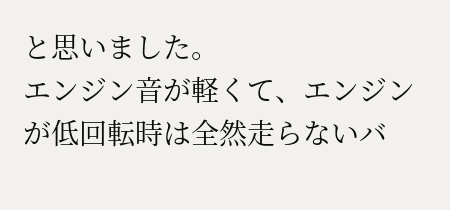と思いました。
エンジン音が軽くて、エンジンが低回転時は全然走らないバ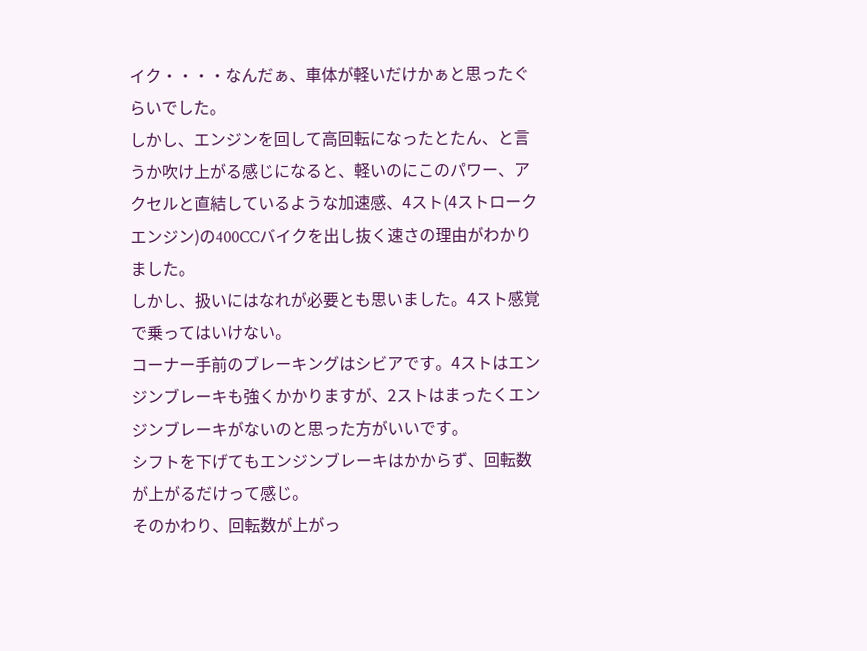イク・・・・なんだぁ、車体が軽いだけかぁと思ったぐらいでした。
しかし、エンジンを回して高回転になったとたん、と言うか吹け上がる感じになると、軽いのにこのパワー、アクセルと直結しているような加速感、4スト(4ストロークエンジン)の400CCバイクを出し抜く速さの理由がわかりました。
しかし、扱いにはなれが必要とも思いました。4スト感覚で乗ってはいけない。
コーナー手前のブレーキングはシビアです。4ストはエンジンブレーキも強くかかりますが、2ストはまったくエンジンブレーキがないのと思った方がいいです。
シフトを下げてもエンジンブレーキはかからず、回転数が上がるだけって感じ。
そのかわり、回転数が上がっ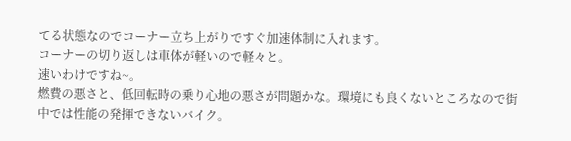てる状態なのでコーナー立ち上がりですぐ加速体制に入れます。
コーナーの切り返しは車体が軽いので軽々と。
速いわけですね~。
燃費の悪さと、低回転時の乗り心地の悪さが問題かな。環境にも良くないところなので街中では性能の発揮できないバイク。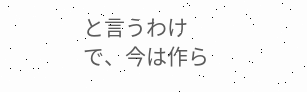と言うわけで、今は作ら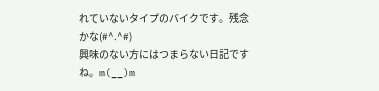れていないタイプのバイクです。残念かな(#^.^#)
興味のない方にはつまらない日記ですね。m(__)m